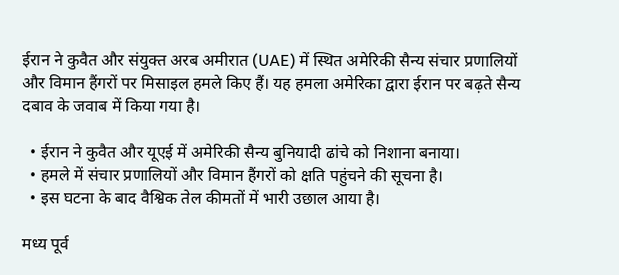ईरान ने कुवैत और संयुक्त अरब अमीरात (UAE) में स्थित अमेरिकी सैन्य संचार प्रणालियों और विमान हैंगरों पर मिसाइल हमले किए हैं। यह हमला अमेरिका द्वारा ईरान पर बढ़ते सैन्य दबाव के जवाब में किया गया है।

  • ईरान ने कुवैत और यूएई में अमेरिकी सैन्य बुनियादी ढांचे को निशाना बनाया।
  • हमले में संचार प्रणालियों और विमान हैंगरों को क्षति पहुंचने की सूचना है।
  • इस घटना के बाद वैश्विक तेल कीमतों में भारी उछाल आया है।

मध्य पूर्व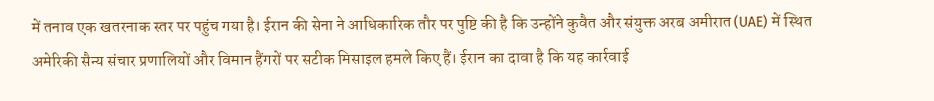में तनाव एक खतरनाक स्तर पर पहुंच गया है। ईरान की सेना ने आधिकारिक तौर पर पुष्टि की है कि उन्होंने कुवैत और संयुक्त अरब अमीरात (UAE) में स्थित अमेरिकी सैन्य संचार प्रणालियों और विमान हैंगरों पर सटीक मिसाइल हमले किए हैं। ईरान का दावा है कि यह कार्रवाई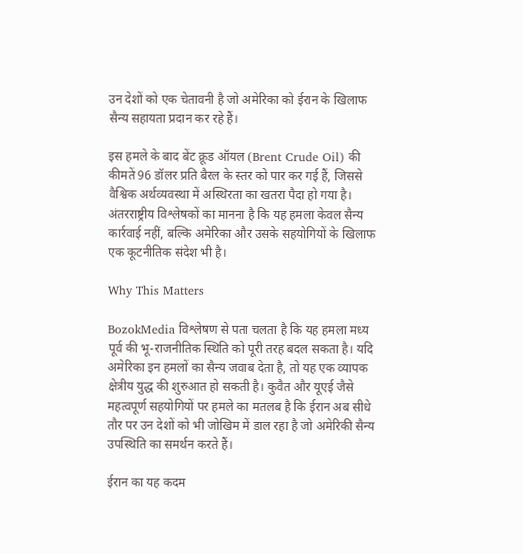उन देशों को एक चेतावनी है जो अमेरिका को ईरान के खिलाफ सैन्य सहायता प्रदान कर रहे हैं।

इस हमले के बाद बेंट क्रूड ऑयल (Brent Crude Oil) की कीमतें 96 डॉलर प्रति बैरल के स्तर को पार कर गई हैं, जिससे वैश्विक अर्थव्यवस्था में अस्थिरता का खतरा पैदा हो गया है। अंतरराष्ट्रीय विश्लेषकों का मानना है कि यह हमला केवल सैन्य कार्रवाई नहीं, बल्कि अमेरिका और उसके सहयोगियों के खिलाफ एक कूटनीतिक संदेश भी है।

Why This Matters

BozokMedia विश्लेषण से पता चलता है कि यह हमला मध्य पूर्व की भू-राजनीतिक स्थिति को पूरी तरह बदल सकता है। यदि अमेरिका इन हमलों का सैन्य जवाब देता है, तो यह एक व्यापक क्षेत्रीय युद्ध की शुरुआत हो सकती है। कुवैत और यूएई जैसे महत्वपूर्ण सहयोगियों पर हमले का मतलब है कि ईरान अब सीधे तौर पर उन देशों को भी जोखिम में डाल रहा है जो अमेरिकी सैन्य उपस्थिति का समर्थन करते हैं।

ईरान का यह कदम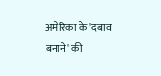अमेरिका के 'दबाव बनाने' की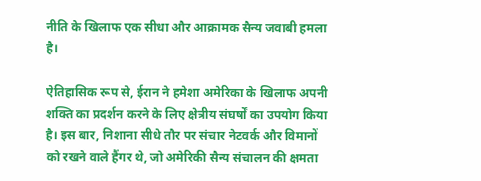नीति के खिलाफ एक सीधा और आक्रामक सैन्य जवाबी हमला है।

ऐतिहासिक रूप से, ईरान ने हमेशा अमेरिका के खिलाफ अपनी शक्ति का प्रदर्शन करने के लिए क्षेत्रीय संघर्षों का उपयोग किया है। इस बार, निशाना सीधे तौर पर संचार नेटवर्क और विमानों को रखने वाले हैंगर थे, जो अमेरिकी सैन्य संचालन की क्षमता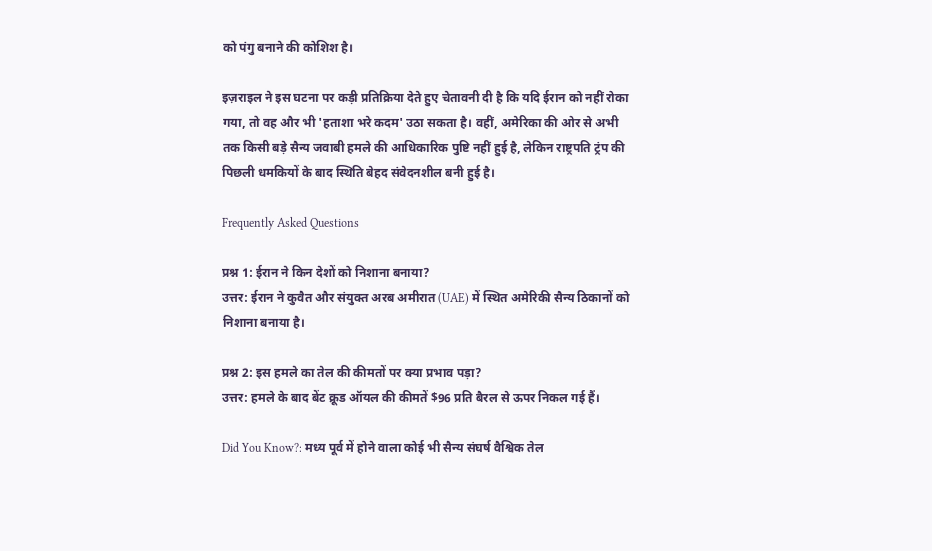को पंगु बनाने की कोशिश है।

इज़राइल ने इस घटना पर कड़ी प्रतिक्रिया देते हुए चेतावनी दी है कि यदि ईरान को नहीं रोका गया, तो वह और भी 'हताशा भरे कदम' उठा सकता है। वहीं, अमेरिका की ओर से अभी तक किसी बड़े सैन्य जवाबी हमले की आधिकारिक पुष्टि नहीं हुई है, लेकिन राष्ट्रपति ट्रंप की पिछली धमकियों के बाद स्थिति बेहद संवेदनशील बनी हुई है।

Frequently Asked Questions

प्रश्न 1: ईरान ने किन देशों को निशाना बनाया?
उत्तर: ईरान ने कुवैत और संयुक्त अरब अमीरात (UAE) में स्थित अमेरिकी सैन्य ठिकानों को निशाना बनाया है।

प्रश्न 2: इस हमले का तेल की कीमतों पर क्या प्रभाव पड़ा?
उत्तर: हमले के बाद बेंट क्रूड ऑयल की कीमतें $96 प्रति बैरल से ऊपर निकल गई हैं।

Did You Know?: मध्य पूर्व में होने वाला कोई भी सैन्य संघर्ष वैश्विक तेल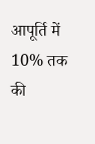आपूर्ति में 10% तक की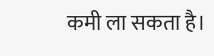कमी ला सकता है।